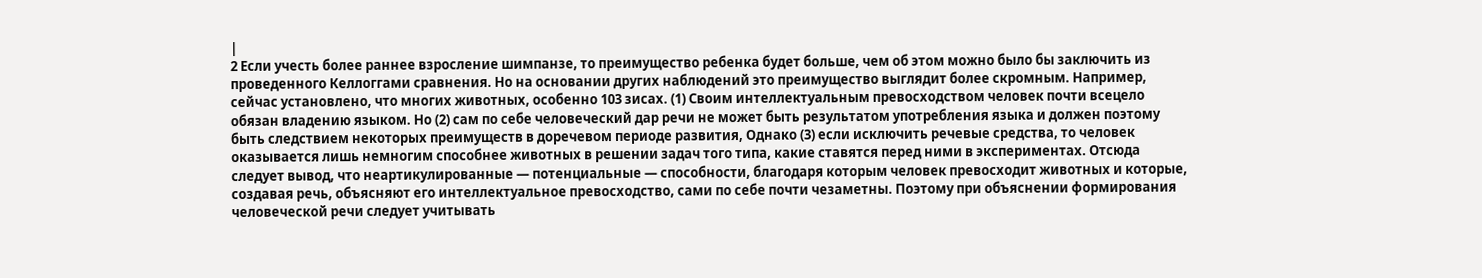|
2 Если учесть более раннее взросление шимпанзе, то преимущество ребенка будет больше, чем об этом можно было бы заключить из проведенного Келлоггами сравнения. Но на основании других наблюдений это преимущество выглядит более скромным. Например, сейчас установлено, что многих животных, особенно 103 зисах. (1) Своим интеллектуальным превосходством человек почти всецело обязан владению языком. Но (2) сам по себе человеческий дар речи не может быть результатом употребления языка и должен поэтому быть следствием некоторых преимуществ в доречевом периоде развития, Однако (3) если исключить речевые средства, то человек оказывается лишь немногим способнее животных в решении задач того типа, какие ставятся перед ними в экспериментах. Отсюда следует вывод, что неартикулированные — потенциальные — способности, благодаря которым человек превосходит животных и которые, создавая речь, объясняют его интеллектуальное превосходство, сами по себе почти чезаметны. Поэтому при объяснении формирования человеческой речи следует учитывать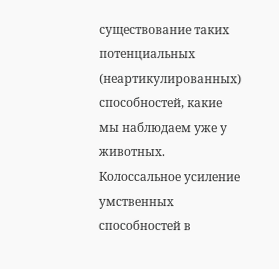существование таких потенциальных (неартикулированных) способностей, какие мы наблюдаем уже у животных. Колоссальное усиление умственных способностей в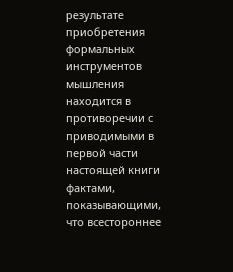результате приобретения формальных инструментов мышления находится в противоречии с приводимыми в первой части настоящей книги фактами, показывающими, что всестороннее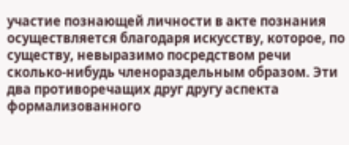участие познающей личности в акте познания осуществляется благодаря искусству, которое, по существу, невыразимо посредством речи сколько-нибудь членораздельным образом. Эти два противоречащих друг другу аспекта формализованного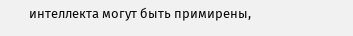интеллекта могут быть примирены,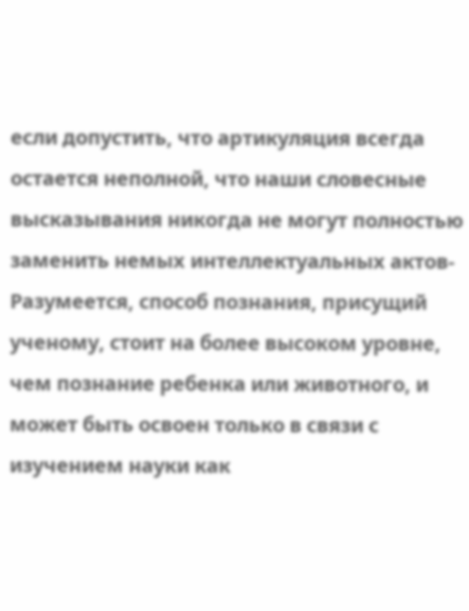если допустить, что артикуляция всегда остается неполной, что наши словесные высказывания никогда не могут полностью заменить немых интеллектуальных актов- Разумеется, способ познания, присущий ученому, стоит на более высоком уровне, чем познание ребенка или животного, и может быть освоен только в связи с изучением науки как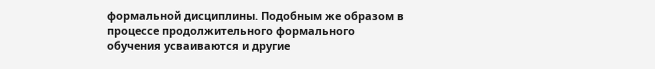формальной дисциплины. Подобным же образом в процессе продолжительного формального обучения усваиваются и другие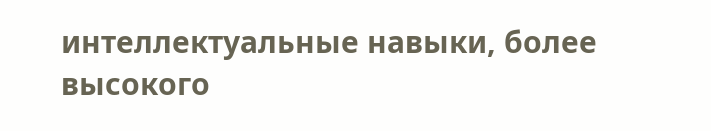интеллектуальные навыки, более высокого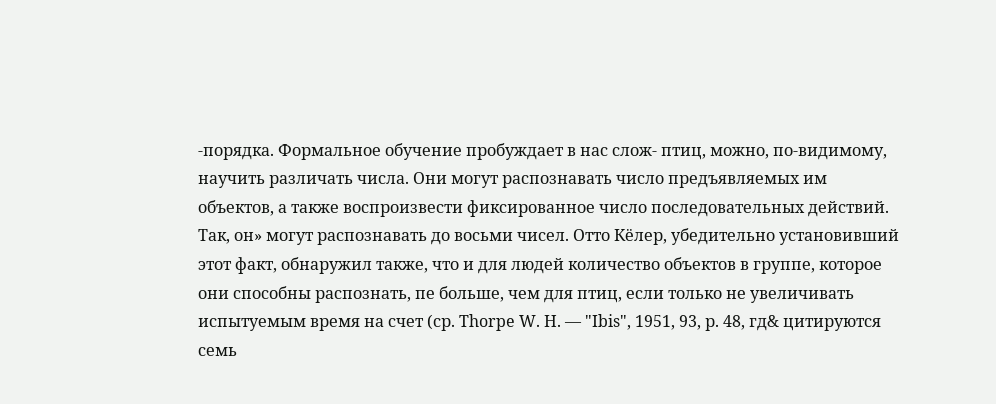-порядка. Формальное обучение пробуждает в нас слож- птиц, можно, по-видимому, научить различать числа. Они могут распознавать число предъявляемых им объектов, а также воспроизвести фиксированное число последовательных действий. Так, он» могут распознавать до восьми чисел. Отто Кёлер, убедительно установивший этот факт, обнаружил также, что и для людей количество объектов в группе, которое они способны распознать, пе больше, чем для птиц, если только не увеличивать испытуемым время на счет (ср. Thorpe W. Н. — "Ibis", 1951, 93, р. 48, гд& цитируются семь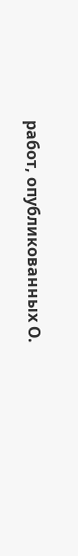работ, опубликованных О.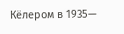Кёлером в 1935—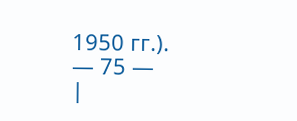1950 гг.). — 75 —
|